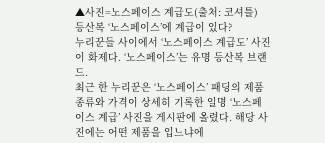▲사진=노스페이스 계급도(출처: 코셔틀)
등산복 ‘노스페이스’에 계급이 있다?
누리꾼들 사이에서 ‘노스페이스 계급도’ 사진이 화제다. ‘노스페이스’는 유명 등산복 브랜드.
최근 한 누리꾼은 ‘노스페이스’ 패딩의 제품 종류와 가격이 상세히 기록한 일명 ‘노스페이스 계급’ 사진을 게시판에 올렸다. 해당 사진에는 어떤 제품을 입느냐에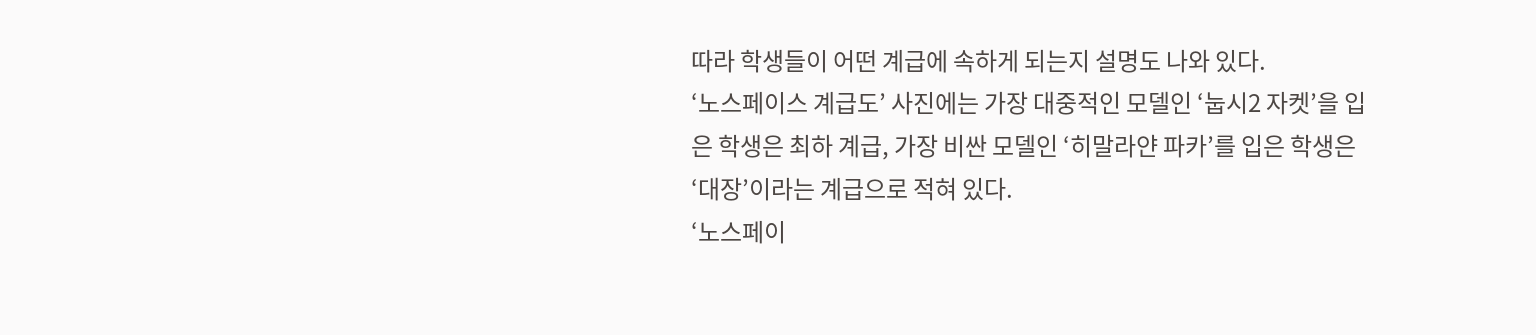따라 학생들이 어떤 계급에 속하게 되는지 설명도 나와 있다.
‘노스페이스 계급도’ 사진에는 가장 대중적인 모델인 ‘눕시2 자켓’을 입은 학생은 최하 계급, 가장 비싼 모델인 ‘히말라얀 파카’를 입은 학생은 ‘대장’이라는 계급으로 적혀 있다.
‘노스페이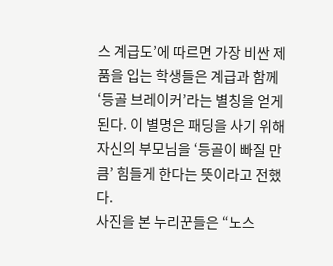스 계급도’에 따르면 가장 비싼 제품을 입는 학생들은 계급과 함께 ‘등골 브레이커’라는 별칭을 얻게 된다. 이 별명은 패딩을 사기 위해 자신의 부모님을 ‘등골이 빠질 만큼’ 힘들게 한다는 뜻이라고 전했다.
사진을 본 누리꾼들은 “노스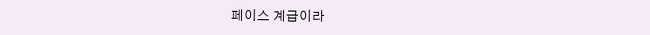페이스 계급이라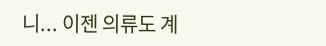니... 이젠 의류도 계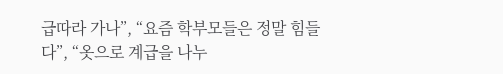급따라 가나”, “요즘 학부모들은 정말 힘들다”, “옷으로 계급을 나누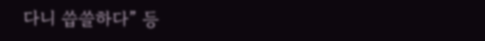다니 씁쓸하다” 등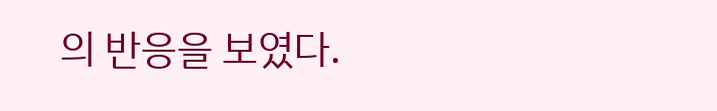의 반응을 보였다.